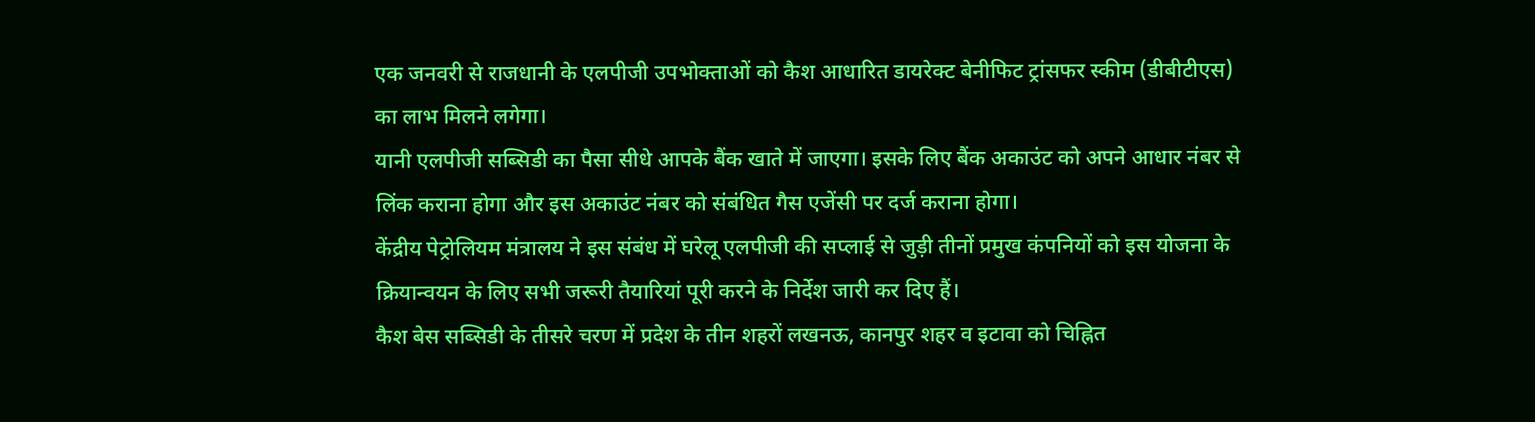एक जनवरी से राजधानी के एलपीजी उपभोक्ताओं को कैश आधारित डायरेक्ट बेनीफिट ट्रांसफर स्कीम (डीबीटीएस) का लाभ मिलने लगेगा।
यानी एलपीजी सब्सिडी का पैसा सीधे आपके बैंक खाते में जाएगा। इसके लिए बैंक अकाउंट को अपने आधार नंबर से लिंक कराना होगा और इस अकाउंट नंबर को संबंधित गैस एजेंसी पर दर्ज कराना होगा।
केंद्रीय पेट्रोलियम मंत्रालय ने इस संबंध में घरेलू एलपीजी की सप्लाई से जुड़ी तीनों प्रमुख कंपनियों को इस योजना के क्रियान्वयन के लिए सभी जरूरी तैयारियां पूरी करने के निर्देश जारी कर दिए हैं।
कैश बेस सब्सिडी के तीसरे चरण में प्रदेश के तीन शहरों लखनऊ, कानपुर शहर व इटावा को चिह्नित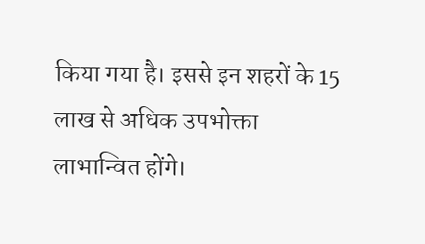किया गया है। इससे इन शहरों के 15 लाख से अधिक उपभोक्ता लाभान्वित होंगे।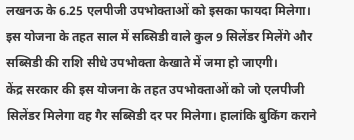लखनऊ के 6.25 एलपीजी उपभोक्ताओं को इसका फायदा मिलेगा। इस योजना के तहत साल में सब्सिडी वाले कुल 9 सिलेंडर मिलेंगे और सब्सिडी की राशि सीधे उपभोक्ता केखाते में जमा हो जाएगी।
केंद्र सरकार की इस योजना के तहत उपभोक्ताओं को जो एलपीजी सिलेंडर मिलेगा वह गैर सब्सिडी दर पर मिलेगा। हालांकि बुकिंग कराने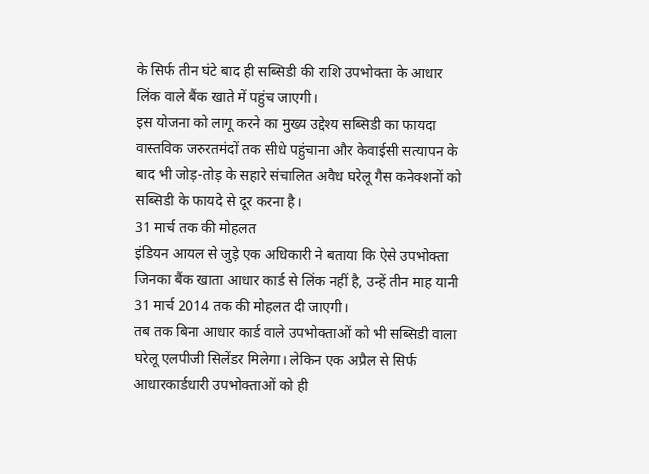के सिर्फ तीन घंटे बाद ही सब्सिडी की राशि उपभोक्ता के आधार लिंक वाले बैंक खाते में पहुंच जाएगी।
इस योजना को लागू करने का मुख्य उद्देश्य सब्सिडी का फायदा वास्तविक जरुरतमंदों तक सीधे पहुंचाना और केवाईसी सत्यापन के बाद भी जोड़-तोड़ के सहारे संचालित अवैध घरेलू गैस कनेक्शनों को सब्सिडी के फायदे से दूर करना है।
31 मार्च तक की मोहलत
इंडियन आयल से जुड़े एक अधिकारी ने बताया कि ऐसे उपभोक्ता जिनका बैंक खाता आधार कार्ड से लिंक नहीं है, उन्हें तीन माह यानी 31 मार्च 2014 तक की मोहलत दी जाएगी।
तब तक बिना आधार कार्ड वाले उपभोक्ताओं को भी सब्सिडी वाला घरेलू एलपीजी सिलेंडर मिलेगा। लेकिन एक अप्रैल से सिर्फ आधारकार्डधारी उपभोक्ताओं को ही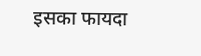इसका फायदा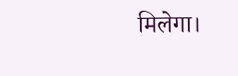मिलेगा।